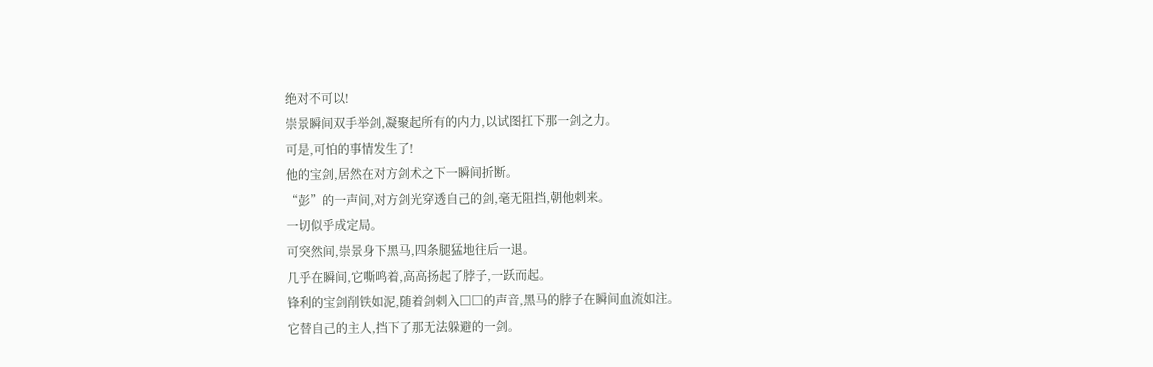绝对不可以!
崇景瞬间双手举剑,凝聚起所有的内力,以试图扛下那一剑之力。
可是,可怕的事情发生了!
他的宝剑,居然在对方剑术之下一瞬间折断。
“彭”的一声间,对方剑光穿透自己的剑,毫无阻挡,朝他刺来。
一切似乎成定局。
可突然间,崇景身下黑马,四条腿猛地往后一退。
几乎在瞬间,它嘶鸣着,高高扬起了脖子,一跃而起。
锋利的宝剑削铁如泥,随着剑刺入□□的声音,黑马的脖子在瞬间血流如注。
它替自己的主人,挡下了那无法躲避的一剑。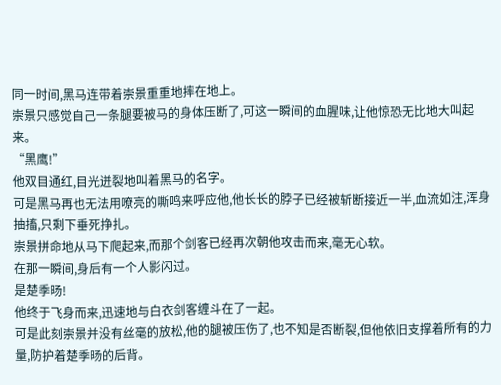同一时间,黑马连带着崇景重重地摔在地上。
崇景只感觉自己一条腿要被马的身体压断了,可这一瞬间的血腥味,让他惊恐无比地大叫起来。
“黑鹰!”
他双目通红,目光迸裂地叫着黑马的名字。
可是黑马再也无法用嘹亮的嘶鸣来呼应他,他长长的脖子已经被斩断接近一半,血流如注,浑身抽搐,只剩下垂死挣扎。
崇景拼命地从马下爬起来,而那个剑客已经再次朝他攻击而来,毫无心软。
在那一瞬间,身后有一个人影闪过。
是楚季旸!
他终于飞身而来,迅速地与白衣剑客缠斗在了一起。
可是此刻崇景并没有丝毫的放松,他的腿被压伤了,也不知是否断裂,但他依旧支撑着所有的力量,防护着楚季旸的后背。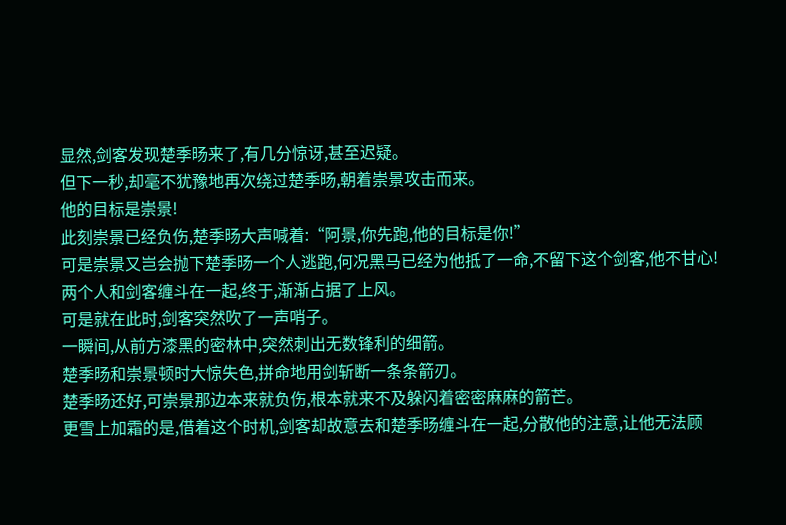显然,剑客发现楚季旸来了,有几分惊讶,甚至迟疑。
但下一秒,却毫不犹豫地再次绕过楚季旸,朝着崇景攻击而来。
他的目标是崇景!
此刻崇景已经负伤,楚季旸大声喊着:“阿景,你先跑,他的目标是你!”
可是崇景又岂会抛下楚季旸一个人逃跑,何况黑马已经为他抵了一命,不留下这个剑客,他不甘心!
两个人和剑客缠斗在一起,终于,渐渐占据了上风。
可是就在此时,剑客突然吹了一声哨子。
一瞬间,从前方漆黑的密林中,突然刺出无数锋利的细箭。
楚季旸和崇景顿时大惊失色,拼命地用剑斩断一条条箭刃。
楚季旸还好,可崇景那边本来就负伤,根本就来不及躲闪着密密麻麻的箭芒。
更雪上加霜的是,借着这个时机,剑客却故意去和楚季旸缠斗在一起,分散他的注意,让他无法顾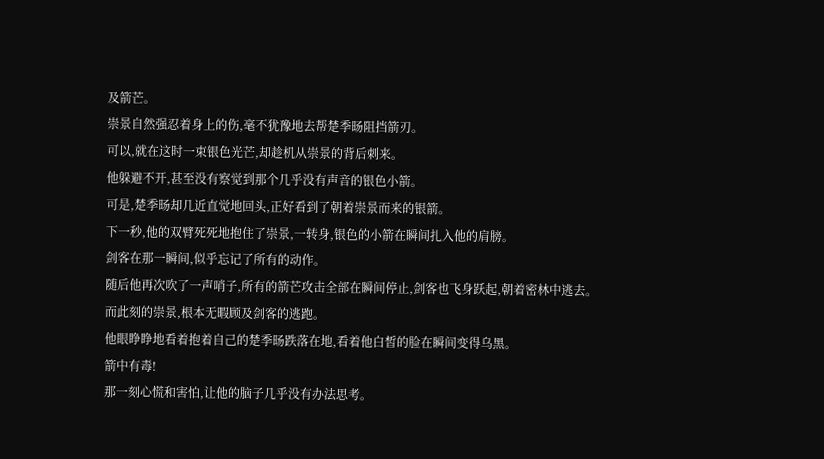及箭芒。
崇景自然强忍着身上的伤,毫不犹豫地去帮楚季旸阻挡箭刃。
可以,就在这时一束银色光芒,却趁机从崇景的背后刺来。
他躲避不开,甚至没有察觉到那个几乎没有声音的银色小箭。
可是,楚季旸却几近直觉地回头,正好看到了朝着崇景而来的银箭。
下一秒,他的双臂死死地抱住了崇景,一转身,银色的小箭在瞬间扎入他的肩膀。
剑客在那一瞬间,似乎忘记了所有的动作。
随后他再次吹了一声哨子,所有的箭芒攻击全部在瞬间停止,剑客也飞身跃起,朝着密林中逃去。
而此刻的崇景,根本无暇顾及剑客的逃跑。
他眼睁睁地看着抱着自己的楚季旸跌落在地,看着他白皙的脸在瞬间变得乌黑。
箭中有毒!
那一刻心慌和害怕,让他的脑子几乎没有办法思考。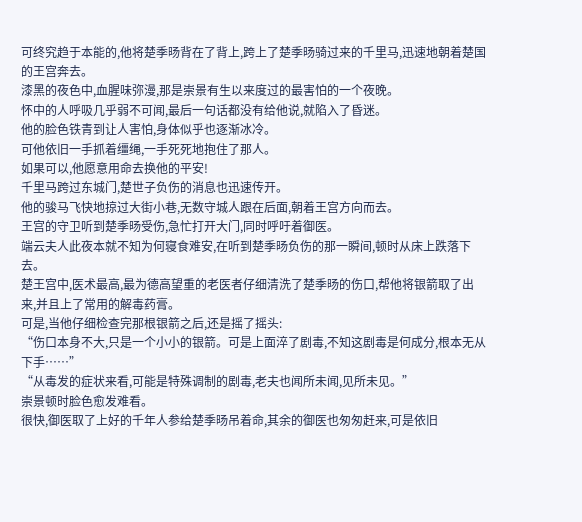可终究趋于本能的,他将楚季旸背在了背上,跨上了楚季旸骑过来的千里马,迅速地朝着楚国的王宫奔去。
漆黑的夜色中,血腥味弥漫,那是崇景有生以来度过的最害怕的一个夜晚。
怀中的人呼吸几乎弱不可闻,最后一句话都没有给他说,就陷入了昏迷。
他的脸色铁青到让人害怕,身体似乎也逐渐冰冷。
可他依旧一手抓着缰绳,一手死死地抱住了那人。
如果可以,他愿意用命去换他的平安!
千里马跨过东城门,楚世子负伤的消息也迅速传开。
他的骏马飞快地掠过大街小巷,无数守城人跟在后面,朝着王宫方向而去。
王宫的守卫听到楚季旸受伤,急忙打开大门,同时呼吁着御医。
端云夫人此夜本就不知为何寝食难安,在听到楚季旸负伤的那一瞬间,顿时从床上跌落下去。
楚王宫中,医术最高,最为德高望重的老医者仔细清洗了楚季旸的伤口,帮他将银箭取了出来,并且上了常用的解毒药膏。
可是,当他仔细检查完那根银箭之后,还是摇了摇头:
“伤口本身不大,只是一个小小的银箭。可是上面淬了剧毒,不知这剧毒是何成分,根本无从下手……”
“从毒发的症状来看,可能是特殊调制的剧毒,老夫也闻所未闻,见所未见。”
崇景顿时脸色愈发难看。
很快,御医取了上好的千年人参给楚季旸吊着命,其余的御医也匆匆赶来,可是依旧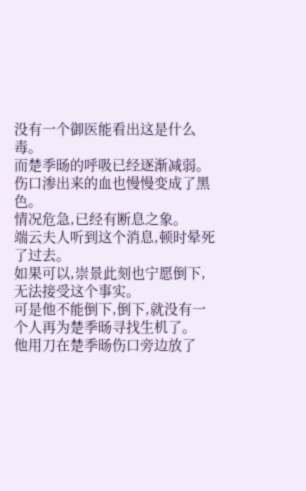没有一个御医能看出这是什么毒。
而楚季旸的呼吸已经逐渐减弱。
伤口渗出来的血也慢慢变成了黑色。
情况危急,已经有断息之象。
端云夫人听到这个消息,顿时晕死了过去。
如果可以,崇景此刻也宁愿倒下,无法接受这个事实。
可是他不能倒下,倒下,就没有一个人再为楚季旸寻找生机了。
他用刀在楚季旸伤口旁边放了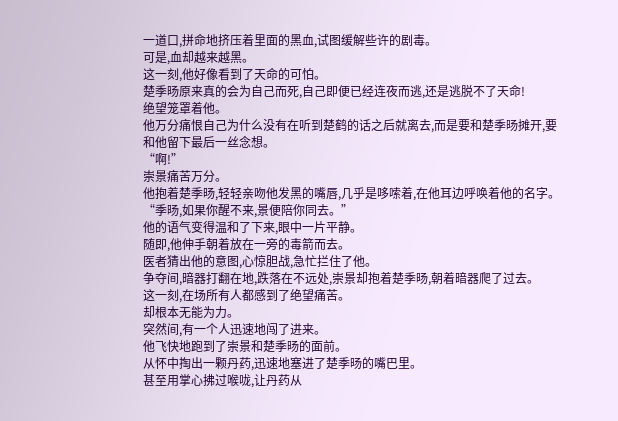一道口,拼命地挤压着里面的黑血,试图缓解些许的剧毒。
可是,血却越来越黑。
这一刻,他好像看到了天命的可怕。
楚季旸原来真的会为自己而死,自己即便已经连夜而逃,还是逃脱不了天命!
绝望笼罩着他。
他万分痛恨自己为什么没有在听到楚鹤的话之后就离去,而是要和楚季旸摊开,要和他留下最后一丝念想。
“啊!”
崇景痛苦万分。
他抱着楚季旸,轻轻亲吻他发黑的嘴唇,几乎是哆嗦着,在他耳边呼唤着他的名字。
“季旸,如果你醒不来,景便陪你同去。”
他的语气变得温和了下来,眼中一片平静。
随即,他伸手朝着放在一旁的毒箭而去。
医者猜出他的意图,心惊胆战,急忙拦住了他。
争夺间,暗器打翻在地,跌落在不远处,崇景却抱着楚季旸,朝着暗器爬了过去。
这一刻,在场所有人都感到了绝望痛苦。
却根本无能为力。
突然间,有一个人迅速地闯了进来。
他飞快地跑到了崇景和楚季旸的面前。
从怀中掏出一颗丹药,迅速地塞进了楚季旸的嘴巴里。
甚至用掌心拂过喉咙,让丹药从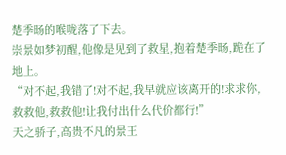楚季旸的喉咙落了下去。
崇景如梦初醒,他像是见到了救星,抱着楚季旸,跪在了地上。
“对不起,我错了!对不起,我早就应该离开的!求求你,救救他,救救他!让我付出什么代价都行!”
天之骄子,高贵不凡的景王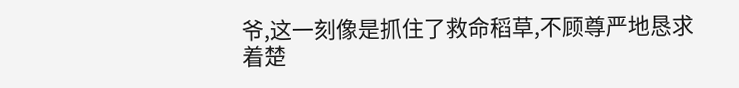爷,这一刻像是抓住了救命稻草,不顾尊严地恳求着楚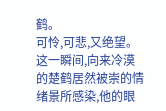鹤。
可怜,可悲,又绝望。
这一瞬间,向来冷漠的楚鹤居然被崇的情绪景所感染,他的眼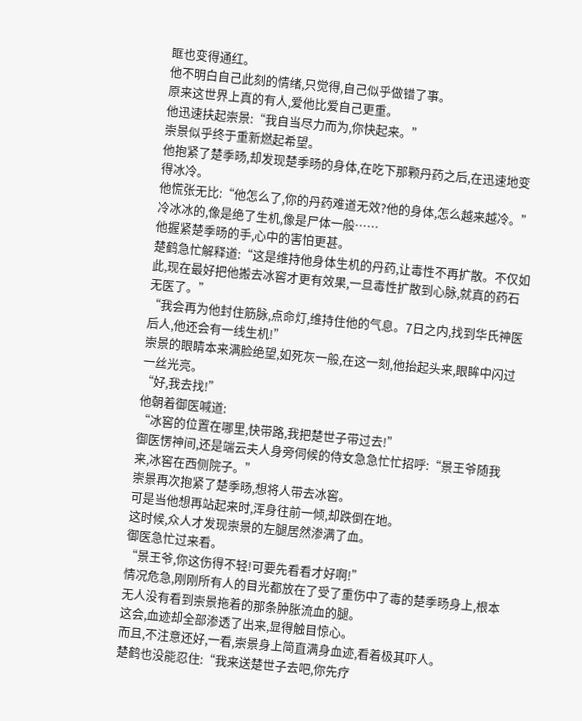眶也变得通红。
他不明白自己此刻的情绪,只觉得,自己似乎做错了事。
原来这世界上真的有人,爱他比爱自己更重。
他迅速扶起崇景:“我自当尽力而为,你快起来。”
崇景似乎终于重新燃起希望。
他抱紧了楚季旸,却发现楚季旸的身体,在吃下那颗丹药之后,在迅速地变得冰冷。
他慌张无比:“他怎么了,你的丹药难道无效?他的身体,怎么越来越冷。”
冷冰冰的,像是绝了生机,像是尸体一般……
他握紧楚季旸的手,心中的害怕更甚。
楚鹤急忙解释道:“这是维持他身体生机的丹药,让毒性不再扩散。不仅如此,现在最好把他搬去冰窖才更有效果,一旦毒性扩散到心脉,就真的药石无医了。”
“我会再为他封住筋脉,点命灯,维持住他的气息。7日之内,找到华氏神医后人,他还会有一线生机!”
崇景的眼睛本来满脸绝望,如死灰一般,在这一刻,他抬起头来,眼眸中闪过一丝光亮。
“好,我去找!”
他朝着御医喊道:
“冰窖的位置在哪里,快带路,我把楚世子带过去!”
御医愣神间,还是端云夫人身旁伺候的侍女急急忙忙招呼:“景王爷随我来,冰窖在西侧院子。”
崇景再次抱紧了楚季旸,想将人带去冰窖。
可是当他想再站起来时,浑身往前一倾,却跌倒在地。
这时候,众人才发现崇景的左腿居然渗满了血。
御医急忙过来看。
“景王爷,你这伤得不轻!可要先看看才好啊!”
情况危急,刚刚所有人的目光都放在了受了重伤中了毒的楚季旸身上,根本无人没有看到崇景拖着的那条肿胀流血的腿。
这会,血迹却全部渗透了出来,显得触目惊心。
而且,不注意还好,一看,崇景身上简直满身血迹,看着极其吓人。
楚鹤也没能忍住:“我来送楚世子去吧,你先疗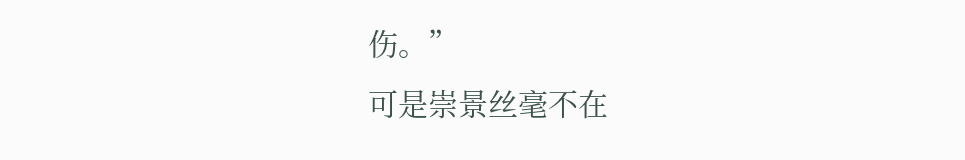伤。”
可是崇景丝毫不在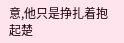意,他只是挣扎着抱起楚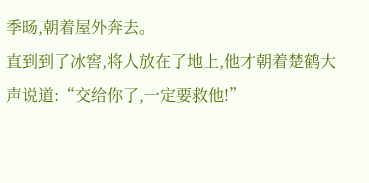季旸,朝着屋外奔去。
直到到了冰窖,将人放在了地上,他才朝着楚鹤大声说道:“交给你了,一定要救他!”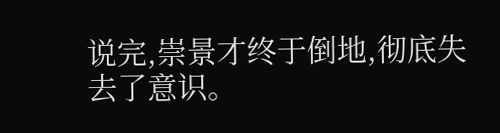说完,崇景才终于倒地,彻底失去了意识。